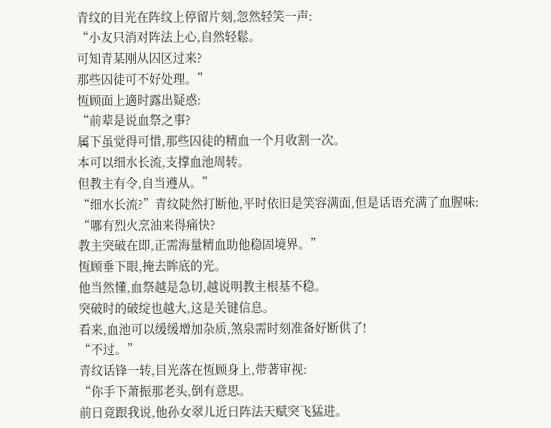青纹的目光在阵纹上停留片刻,忽然轻笑一声:
“小友只消对阵法上心,自然轻鬆。
可知青某刚从囚区过来?
那些囚徒可不好处理。”
恆顾面上適时露出疑惑:
“前辈是说血祭之事?
属下虽觉得可惜,那些囚徒的精血一个月收割一次。
本可以细水长流,支撑血池周转。
但教主有令,自当遵从。”
“细水长流?”青纹陡然打断他,平时依旧是笑容满面,但是话语充满了血腥味:
“哪有烈火烹油来得痛快?
教主突破在即,正需海量精血助他稳固境界。”
恆顾垂下眼,掩去眸底的光。
他当然懂,血祭越是急切,越说明教主根基不稳。
突破时的破绽也越大,这是关键信息。
看来,血池可以缓缓增加杂质,煞泉需时刻准备好断供了!
“不过。”
青纹话锋一转,目光落在恆顾身上,带著审视:
“你手下萧振那老头,倒有意思。
前日竟跟我说,他孙女翠儿近日阵法天赋突飞猛进。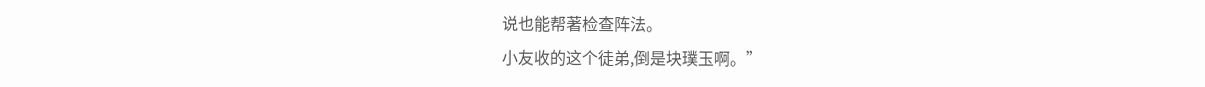说也能帮著检查阵法。
小友收的这个徒弟,倒是块璞玉啊。”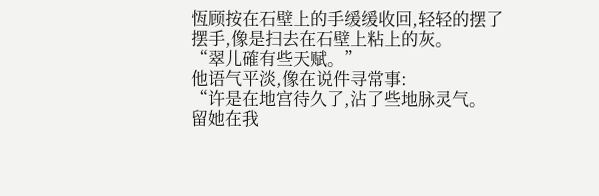恆顾按在石壁上的手缓缓收回,轻轻的摆了摆手,像是扫去在石壁上粘上的灰。
“翠儿確有些天赋。”
他语气平淡,像在说件寻常事:
“许是在地宫待久了,沾了些地脉灵气。
留她在我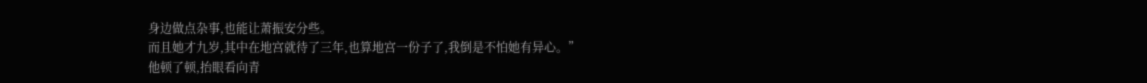身边做点杂事,也能让萧振安分些。
而且她才九岁,其中在地宫就待了三年,也算地宫一份子了,我倒是不怕她有异心。”
他顿了顿,抬眼看向青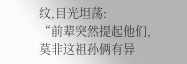纹,目光坦荡:
“前辈突然提起他们,莫非这祖孙俩有异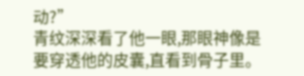动?”
青纹深深看了他一眼,那眼神像是要穿透他的皮囊,直看到骨子里。